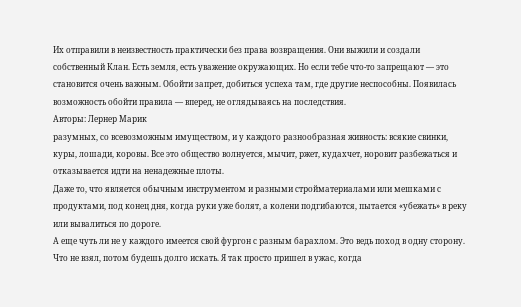Их отправили в неизвестность практически без права возвращения. Они выжили и создали собственный Клан. Есть земля, есть уважение окружающих. Но если тебе что-то запрещают — это становится очень важным. Обойти запрет, добиться успеха там, где другие неспособны. Появилась возможность обойти правила — вперед, не оглядываясь на последствия.
Авторы: Лернер Марик
разумных, со всевозможным имуществом, и у каждого разнообразная живность: всякие свинки, куры, лошади, коровы. Все это общество волнуется, мычит, ржет, кудахчет, норовит разбежаться и отказывается идти на ненадежные плоты.
Даже то, что является обычным инструментом и разными стройматериалами или мешками с продуктами, под конец дня, когда руки уже болят, а колени подгибаются, пытается «убежать» в реку или вывалиться по дороге.
А еще чуть ли не у каждого имеется свой фургон с разным барахлом. Это ведь поход в одну сторону. Что не взял, потом будешь долго искать. Я так просто пришел в ужас, когда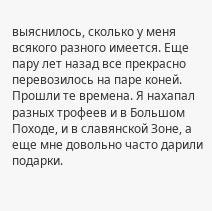выяснилось, сколько у меня всякого разного имеется. Еще пару лет назад все прекрасно перевозилось на паре коней. Прошли те времена. Я нахапал разных трофеев и в Большом Походе, и в славянской Зоне, а еще мне довольно часто дарили подарки.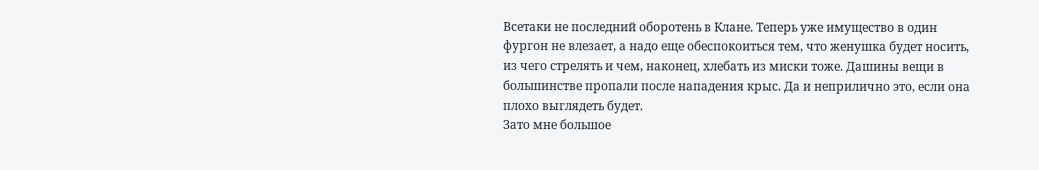Всетаки не последний оборотень в Клане. Теперь уже имущество в один фургон не влезает, а надо еще обеспокоиться тем, что женушка будет носить, из чего стрелять и чем, наконец, хлебать из миски тоже. Дашины вещи в большинстве пропали после нападения крыс. Да и неприлично это, если она плохо выглядеть будет.
Зато мне большое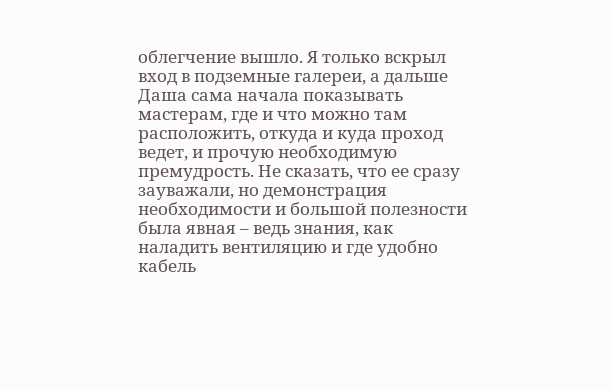облегчение вышло. Я только вскрыл вход в подземные галереи, а дальше Даша сама начала показывать мастерам, где и что можно там расположить, откуда и куда проход ведет, и прочую необходимую премудрость. Не сказать, что ее сразу зауважали, но демонстрация необходимости и большой полезности была явная – ведь знания, как наладить вентиляцию и где удобно кабель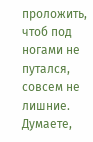проложить, чтоб под ногами не путался, совсем не лишние.
Думаете,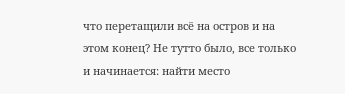что перетащили всё на остров и на этом конец? Не тутто было, все только и начинается: найти место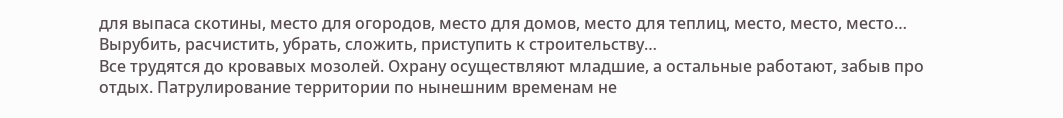для выпаса скотины, место для огородов, место для домов, место для теплиц, место, место, место… Вырубить, расчистить, убрать, сложить, приступить к строительству…
Все трудятся до кровавых мозолей. Охрану осуществляют младшие, а остальные работают, забыв про отдых. Патрулирование территории по нынешним временам не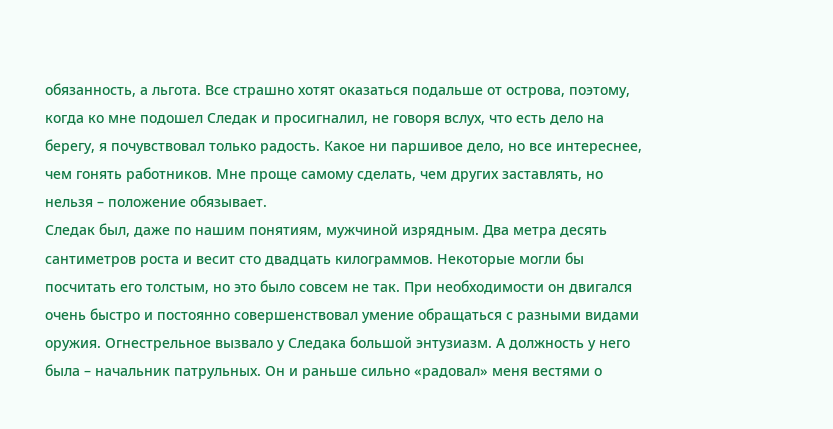обязанность, а льгота. Все страшно хотят оказаться подальше от острова, поэтому, когда ко мне подошел Следак и просигналил, не говоря вслух, что есть дело на берегу, я почувствовал только радость. Какое ни паршивое дело, но все интереснее, чем гонять работников. Мне проще самому сделать, чем других заставлять, но нельзя – положение обязывает.
Следак был, даже по нашим понятиям, мужчиной изрядным. Два метра десять сантиметров роста и весит сто двадцать килограммов. Некоторые могли бы посчитать его толстым, но это было совсем не так. При необходимости он двигался очень быстро и постоянно совершенствовал умение обращаться с разными видами оружия. Огнестрельное вызвало у Следака большой энтузиазм. А должность у него была – начальник патрульных. Он и раньше сильно «радовал» меня вестями о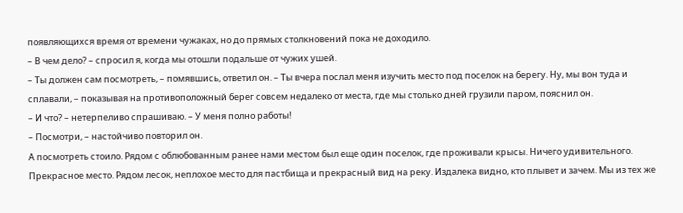появляющихся время от времени чужаках, но до прямых столкновений пока не доходило.
– В чем дело? – спросил я, когда мы отошли подальше от чужих ушей.
– Ты должен сам посмотреть, – помявшись, ответил он. – Ты вчера послал меня изучить место под поселок на берегу. Ну, мы вон туда и сплавали, – показывая на противоположный берег совсем недалеко от места, где мы столько дней грузили паром, пояснил он.
– И что? – нетерпеливо спрашиваю. – У меня полно работы!
– Посмотри, – настойчиво повторил он.
А посмотреть стоило. Рядом с облюбованным ранее нами местом был еще один поселок, где проживали крысы. Ничего удивительного. Прекрасное место. Рядом лесок, неплохое место для пастбища и прекрасный вид на реку. Издалека видно, кто плывет и зачем. Мы из тех же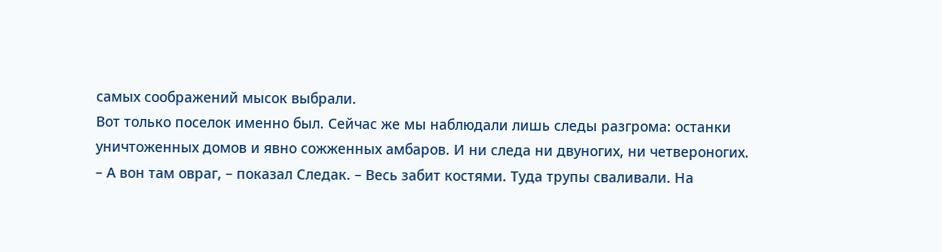самых соображений мысок выбрали.
Вот только поселок именно был. Сейчас же мы наблюдали лишь следы разгрома: останки уничтоженных домов и явно сожженных амбаров. И ни следа ни двуногих, ни четвероногих.
– А вон там овраг, – показал Следак. – Весь забит костями. Туда трупы сваливали. На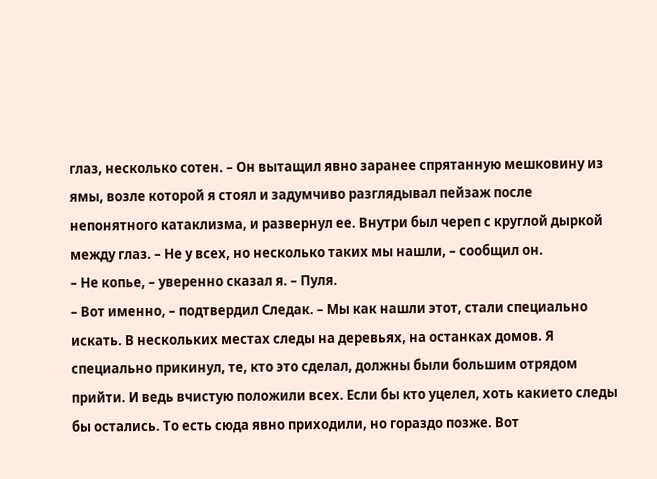глаз, несколько сотен. – Он вытащил явно заранее спрятанную мешковину из ямы, возле которой я стоял и задумчиво разглядывал пейзаж после непонятного катаклизма, и развернул ее. Внутри был череп с круглой дыркой между глаз. – Не у всех, но несколько таких мы нашли, – сообщил он.
– Не копье, – уверенно сказал я. – Пуля.
– Вот именно, – подтвердил Следак. – Мы как нашли этот, стали специально искать. В нескольких местах следы на деревьях, на останках домов. Я специально прикинул, те, кто это сделал, должны были большим отрядом прийти. И ведь вчистую положили всех. Если бы кто уцелел, хоть какието следы бы остались. То есть сюда явно приходили, но гораздо позже. Вот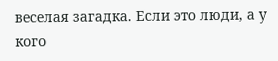веселая загадка. Если это люди, а у кого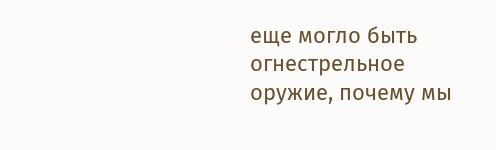еще могло быть огнестрельное оружие, почему мы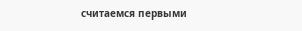считаемся первыми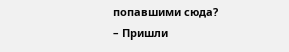попавшими сюда?
– Пришли